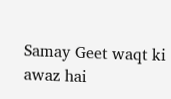Samay Geet waqt ki awaz hai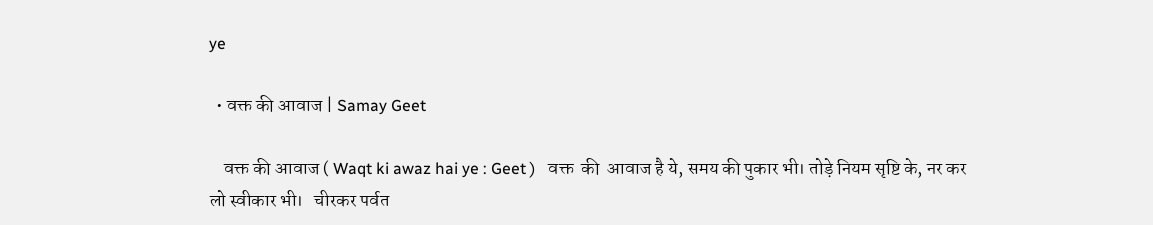ye

  • वक्त की आवाज | Samay Geet

    वक्त की आवाज ( Waqt ki awaz hai ye : Geet )   वक्त  की  आवाज है ये, समय की पुकार भी। तोड़े नियम सृष्टि के, नर कर लो स्वीकार भी।   चीरकर पर्वत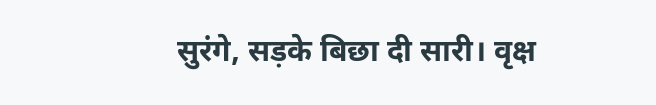सुरंगे, सड़के बिछा दी सारी। वृक्ष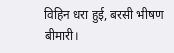विहिन धरा हुई, बरसी भीषण बीमारी।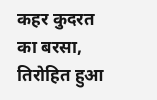कहर कुदरत का बरसा, तिरोहित हुआ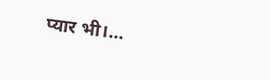प्यार भी।…